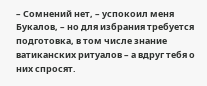– Сомнений нет, – успокоил меня Букалов, – но для избрания требуется подготовка, в том числе знание ватиканских ритуалов – а вдруг тебя о них спросят.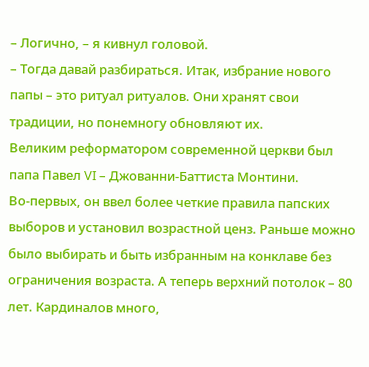– Логично, – я кивнул головой.
– Тогда давай разбираться. Итак, избрание нового папы – это ритуал ритуалов. Они хранят свои традиции, но понемногу обновляют их.
Великим реформатором современной церкви был папа Павел VI – Джованни-Баттиста Монтини.
Во-первых, он ввел более четкие правила папских выборов и установил возрастной ценз. Раньше можно было выбирать и быть избранным на конклаве без ограничения возраста. А теперь верхний потолок – 80 лет. Кардиналов много,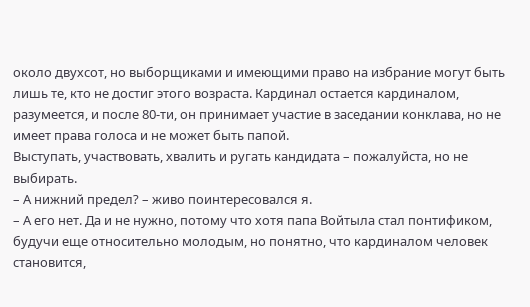около двухсот, но выборщиками и имеющими право на избрание могут быть лишь те, кто не достиг этого возраста. Кардинал остается кардиналом, разумеется, и после 80-ти, он принимает участие в заседании конклава, но не имеет права голоса и не может быть папой.
Выступать, участвовать, хвалить и ругать кандидата – пожалуйста, но не выбирать.
– А нижний предел? – живо поинтересовался я.
– А его нет. Да и не нужно, потому что хотя папа Войтыла стал понтификом, будучи еще относительно молодым, но понятно, что кардиналом человек становится,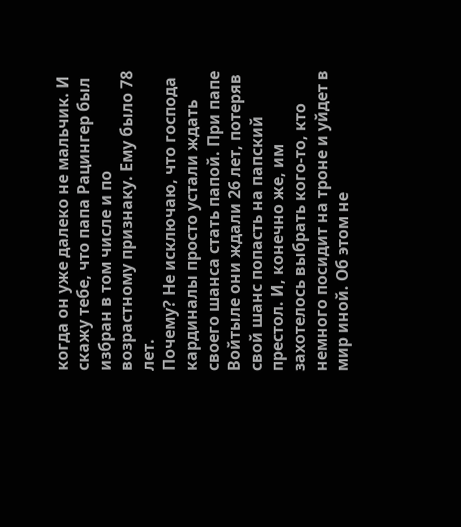когда он уже далеко не мальчик. И скажу тебе, что папа Рацингер был избран в том числе и по возрастному признаку. Ему было 78 лет.
Почему? Не исключаю, что господа кардиналы просто устали ждать своего шанса стать папой. При папе Войтыле они ждали 26 лет, потеряв свой шанс попасть на папский престол. И, конечно же, им захотелось выбрать кого-то, кто немного посидит на троне и уйдет в мир иной. Об этом не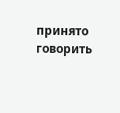принято говорить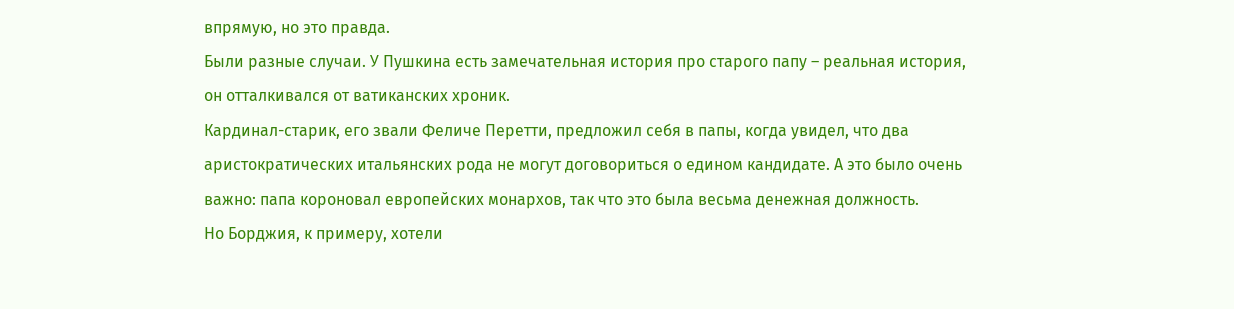впрямую, но это правда.
Были разные случаи. У Пушкина есть замечательная история про старого папу – реальная история, он отталкивался от ватиканских хроник.
Кардинал-старик, его звали Феличе Перетти, предложил себя в папы, когда увидел, что два аристократических итальянских рода не могут договориться о едином кандидате. А это было очень важно: папа короновал европейских монархов, так что это была весьма денежная должность.
Но Борджия, к примеру, хотели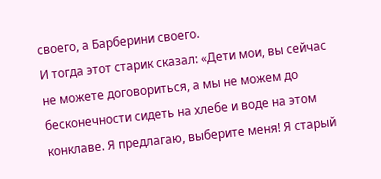своего, а Барберини своего.
И тогда этот старик сказал: «Дети мои, вы сейчас не можете договориться, а мы не можем до бесконечности сидеть на хлебе и воде на этом конклаве. Я предлагаю, выберите меня! Я старый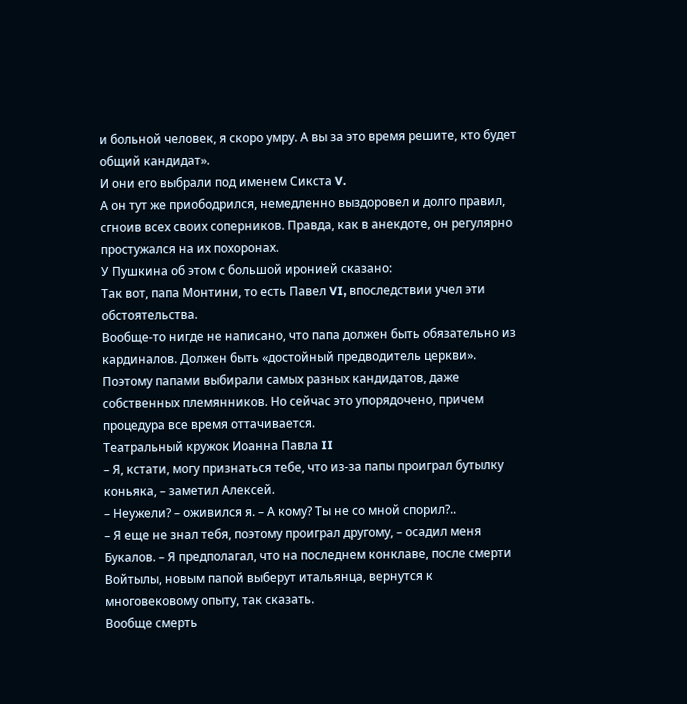и больной человек, я скоро умру. А вы за это время решите, кто будет общий кандидат».
И они его выбрали под именем Сикста V.
А он тут же приободрился, немедленно выздоровел и долго правил, сгноив всех своих соперников. Правда, как в анекдоте, он регулярно простужался на их похоронах.
У Пушкина об этом с большой иронией сказано:
Так вот, папа Монтини, то есть Павел VI, впоследствии учел эти обстоятельства.
Вообще-то нигде не написано, что папа должен быть обязательно из кардиналов. Должен быть «достойный предводитель церкви». Поэтому папами выбирали самых разных кандидатов, даже собственных племянников. Но сейчас это упорядочено, причем процедура все время оттачивается.
Театральный кружок Иоанна Павла II
– Я, кстати, могу признаться тебе, что из-за папы проиграл бутылку коньяка, – заметил Алексей.
– Неужели? – оживился я. – А кому? Ты не со мной спорил?..
– Я еще не знал тебя, поэтому проиграл другому, – осадил меня Букалов. – Я предполагал, что на последнем конклаве, после смерти Войтылы, новым папой выберут итальянца, вернутся к многовековому опыту, так сказать.
Вообще смерть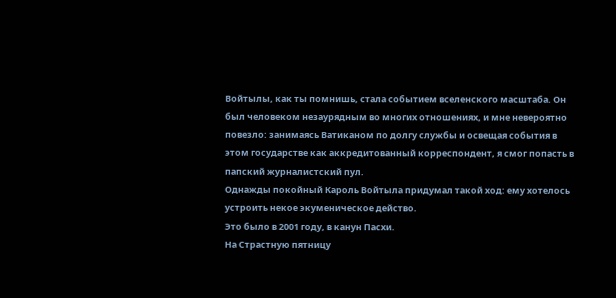Войтылы, как ты помнишь, стала событием вселенского масштаба. Он был человеком незаурядным во многих отношениях, и мне невероятно повезло: занимаясь Ватиканом по долгу службы и освещая события в этом государстве как аккредитованный корреспондент, я смог попасть в папский журналистский пул.
Однажды покойный Кароль Войтыла придумал такой ход: ему хотелось устроить некое экуменическое действо.
Это было в 2001 году, в канун Пасхи.
На Страстную пятницу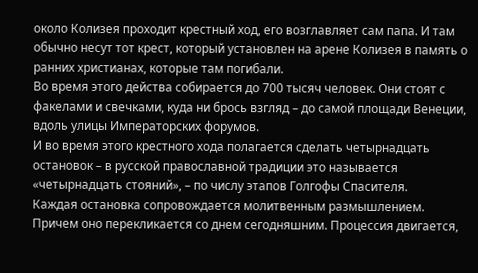около Колизея проходит крестный ход, его возглавляет сам папа. И там обычно несут тот крест, который установлен на арене Колизея в память о ранних христианах, которые там погибали.
Во время этого действа собирается до 700 тысяч человек. Они стоят с факелами и свечками, куда ни брось взгляд – до самой площади Венеции, вдоль улицы Императорских форумов.
И во время этого крестного хода полагается сделать четырнадцать остановок – в русской православной традиции это называется «четырнадцать стояний», – по числу этапов Голгофы Спасителя.
Каждая остановка сопровождается молитвенным размышлением. Причем оно перекликается со днем сегодняшним. Процессия двигается,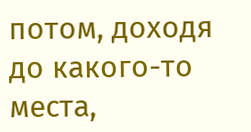потом, доходя до какого-то места,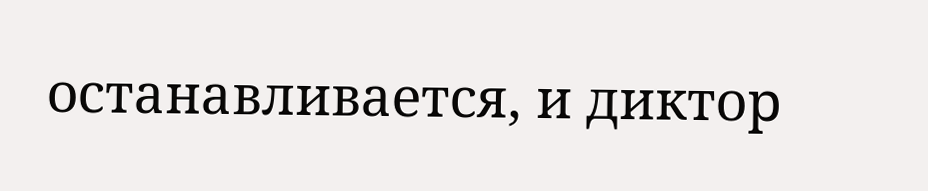останавливается, и диктор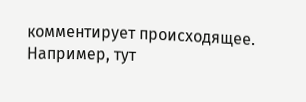комментирует происходящее. Например, тут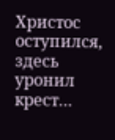Христос оступился, здесь уронил крест…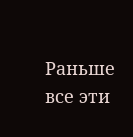Раньше все эти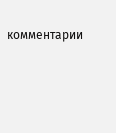комментарии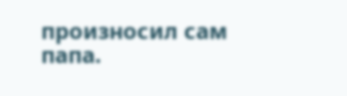произносил сам папа.